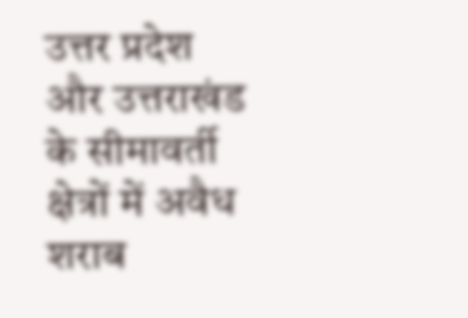उत्तर प्रदेश और उत्तराखंड के सीमावर्ती क्षेत्रों में अवैध शराब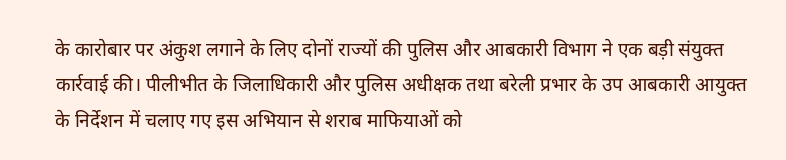के कारोबार पर अंकुश लगाने के लिए दोनों राज्यों की पुलिस और आबकारी विभाग ने एक बड़ी संयुक्त कार्रवाई की। पीलीभीत के जिलाधिकारी और पुलिस अधीक्षक तथा बरेली प्रभार के उप आबकारी आयुक्त के निर्देशन में चलाए गए इस अभियान से शराब माफियाओं को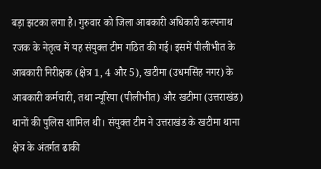बड़ा झटका लगा है। गुरुवार को जिला आबकारी अधिकारी कल्पनाथ रजक के नेतृत्व में यह संयुक्त टीम गठित की गई। इसमें पीलीभीत के आबकारी निरीक्षक (क्षेत्र 1, 4 और 5), खटीमा (उधमसिंह नगर) के आबकारी कर्मचारी, तथा न्यूरिया (पीलीभीत) और खटीमा (उत्तराखंड) थानों की पुलिस शामिल थी। संयुक्त टीम ने उत्तराखंड के खटीमा थाना क्षेत्र के अंतर्गत ढाकी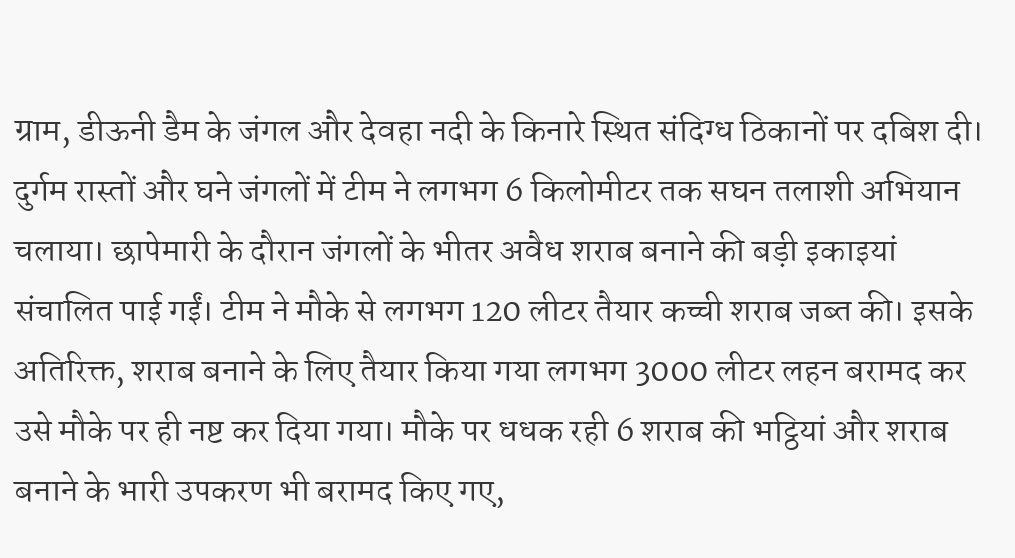ग्राम, डीऊनी डैम के जंगल और देवहा नदी के किनारे स्थित संदिग्ध ठिकानों पर दबिश दी। दुर्गम रास्तों और घने जंगलों में टीम ने लगभग 6 किलोमीटर तक सघन तलाशी अभियान चलाया। छापेमारी के दौरान जंगलों के भीतर अवैध शराब बनाने की बड़ी इकाइयां संचालित पाई गईं। टीम ने मौके से लगभग 120 लीटर तैयार कच्ची शराब जब्त की। इसके अतिरिक्त, शराब बनाने के लिए तैयार किया गया लगभग 3000 लीटर लहन बरामद कर उसे मौके पर ही नष्ट कर दिया गया। मौके पर धधक रही 6 शराब की भट्ठियां और शराब बनाने के भारी उपकरण भी बरामद किए गए,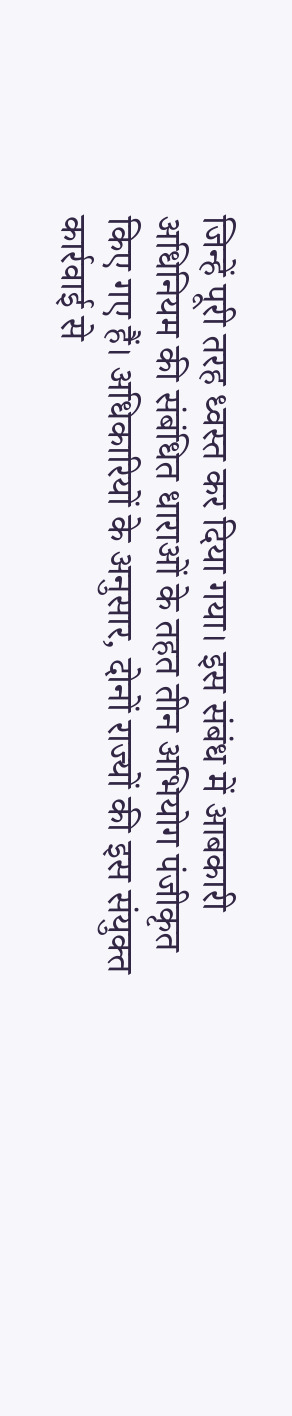जिन्हें पूरी तरह ध्वस्त कर दिया गया। इस संबंध में आबकारी अधिनियम की संबंधित धाराओं के तहत तीन अभियोग पंजीकृत किए गए हैं। अधिकारियों के अनुसार, दोनों राज्यों की इस संयुक्त कार्रवाई से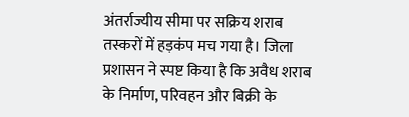अंतर्राज्यीय सीमा पर सक्रिय शराब तस्करों में हड़कंप मच गया है। जिला प्रशासन ने स्पष्ट किया है कि अवैध शराब के निर्माण, परिवहन और बिक्री के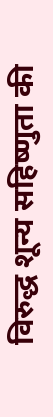विरुद्ध शून्य सहिष्णुता की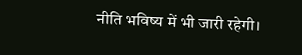नीति भविष्य में भी जारी रहेगी।